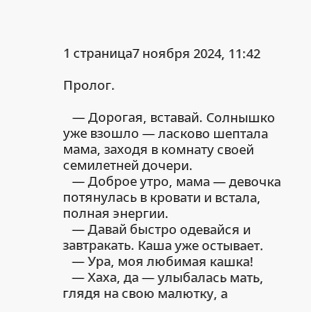1 страница7 ноября 2024, 11:42

Пролог.

   — Дорогая, вставай. Солнышко уже взошло — ласково шептала мама, заходя в комнату своей семилетней дочери.
   — Доброе утро, мама — девочка потянулась в кровати и встала, полная энергии.
   — Давай быстро одевайся и завтракать. Каша уже остывает.
   — Ура, моя любимая кашка!
   — Хаха, да — улыбалась мать, глядя на свою малютку, а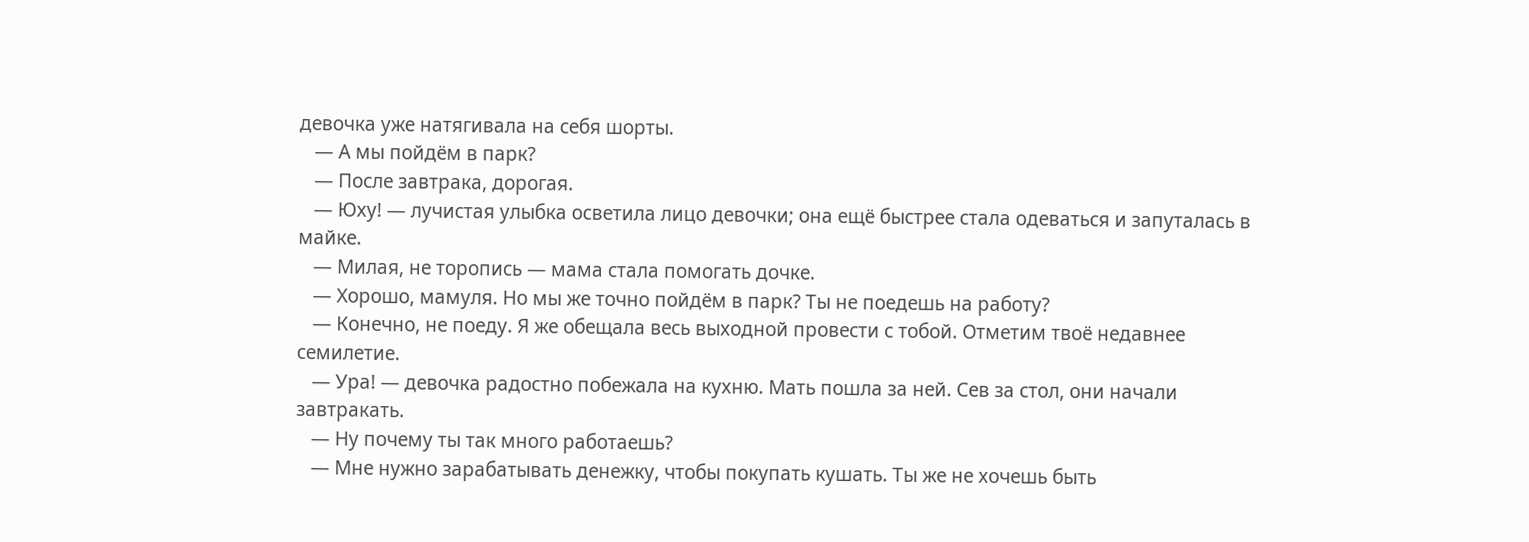девочка уже натягивала на себя шорты.
   — А мы пойдём в парк?
   — После завтрака, дорогая.
   — Юху! — лучистая улыбка осветила лицо девочки; она ещё быстрее стала одеваться и запуталась в майке.
   — Милая, не торопись — мама стала помогать дочке.
   — Хорошо, мамуля. Но мы же точно пойдём в парк? Ты не поедешь на работу?
   — Конечно, не поеду. Я же обещала весь выходной провести с тобой. Отметим твоё недавнее семилетие.
   — Ура! — девочка радостно побежала на кухню. Мать пошла за ней. Сев за стол, они начали завтракать.
   — Ну почему ты так много работаешь?
   — Мне нужно зарабатывать денежку, чтобы покупать кушать. Ты же не хочешь быть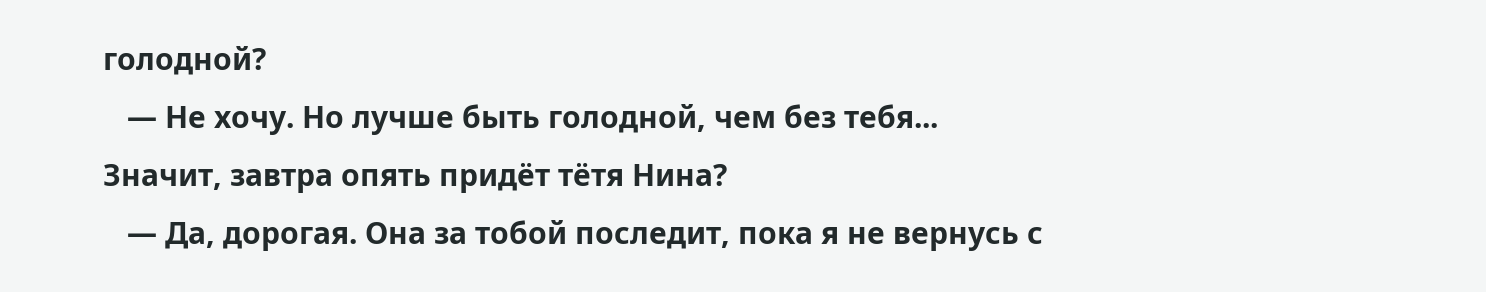голодной?
   — Не хочу. Но лучше быть голодной, чем без тебя... Значит, завтра опять придёт тётя Нина?
   — Да, дорогая. Она за тобой последит, пока я не вернусь с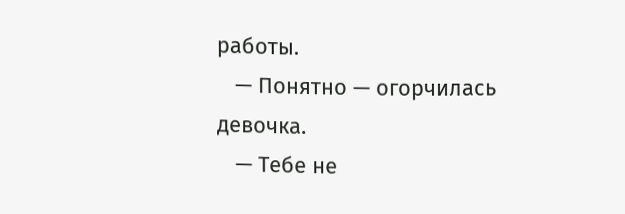работы.
   — Понятно — огорчилась девочка.
   — Тебе не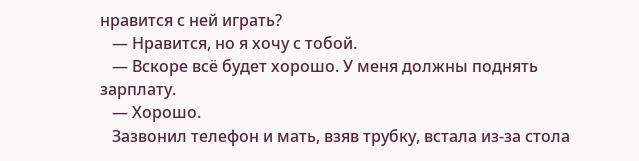нравится с ней играть?
   — Нравится, но я хочу с тобой.
   — Вскоре всё будет хорошо. У меня должны поднять зарплату.
   — Хорошо.
   Зазвонил телефон и мать, взяв трубку, встала из-за стола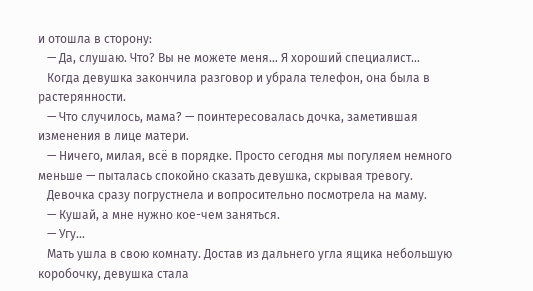и отошла в сторону:
   — Да, слушаю. Что? Вы не можете меня... Я хороший специалист...
   Когда девушка закончила разговор и убрала телефон, она была в растерянности.
   — Что случилось, мама? — поинтересовалась дочка, заметившая изменения в лице матери.
   — Ничего, милая, всё в порядке. Просто сегодня мы погуляем немного меньше — пыталась спокойно сказать девушка, скрывая тревогу.
   Девочка сразу погрустнела и вопросительно посмотрела на маму.
   — Кушай, а мне нужно кое-чем заняться.
   — Угу...
   Мать ушла в свою комнату. Достав из дальнего угла ящика небольшую коробочку, девушка стала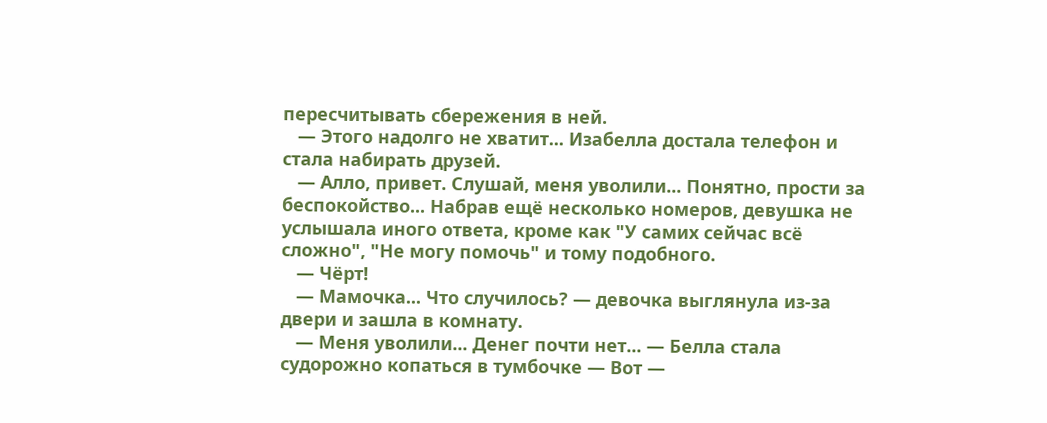пересчитывать сбережения в ней.
   — Этого надолго не хватит... Изабелла достала телефон и стала набирать друзей.
   — Алло, привет. Слушай, меня уволили... Понятно, прости за беспокойство... Набрав ещё несколько номеров, девушка не услышала иного ответа, кроме как "У самих сейчас всё сложно", "Не могу помочь" и тому подобного.
   — Чёрт!
   — Мамочка... Что случилось? — девочка выглянула из-за двери и зашла в комнату.
   — Меня уволили... Денег почти нет... — Белла стала судорожно копаться в тумбочке — Вот —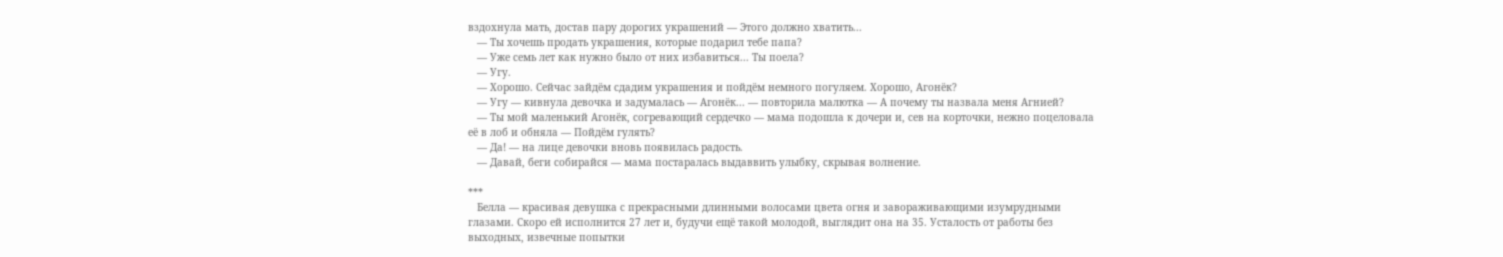вздохнула мать, достав пару дорогих украшений — Этого должно хватить...
   — Ты хочешь продать украшения, которые подарил тебе папа?
   — Уже семь лет как нужно было от них избавиться... Ты поела?
   — Угу.
   — Хорошо. Сейчас зайдём сдадим украшения и пойдём немного погуляем. Хорошо, Агонёк?
   — Угу — кивнула девочка и задумалась — Агонёк... — повторила малютка — А почему ты назвала меня Агнией?
   — Ты мой маленький Агонёк, согревающий сердечко — мама подошла к дочери и, сев на корточки, нежно поцеловала её в лоб и обняла — Пойдём гулять?
   — Да! — на лице девочки вновь появилась радость.
   — Давай, беги собирайся — мама постаралась выдаввить улыбку, скрывая волнение.

***
   Белла — красивая девушка с прекрасными длинными волосами цвета огня и завораживающими изумрудными глазами. Скоро ей исполнится 27 лет и, будучи ещё такой молодой, выглядит она на 35. Усталость от работы без выходных, извечные попытки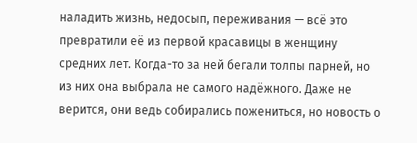наладить жизнь, недосып, переживания — всё это превратили её из первой красавицы в женщину средних лет. Когда-то за ней бегали толпы парней, но из них она выбрала не самого надёжного. Даже не верится, они ведь собирались пожениться, но новость о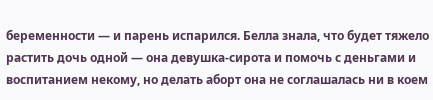беременности — и парень испарился. Белла знала, что будет тяжело растить дочь одной — она девушка-сирота и помочь с деньгами и воспитанием некому, но делать аборт она не соглашалась ни в коем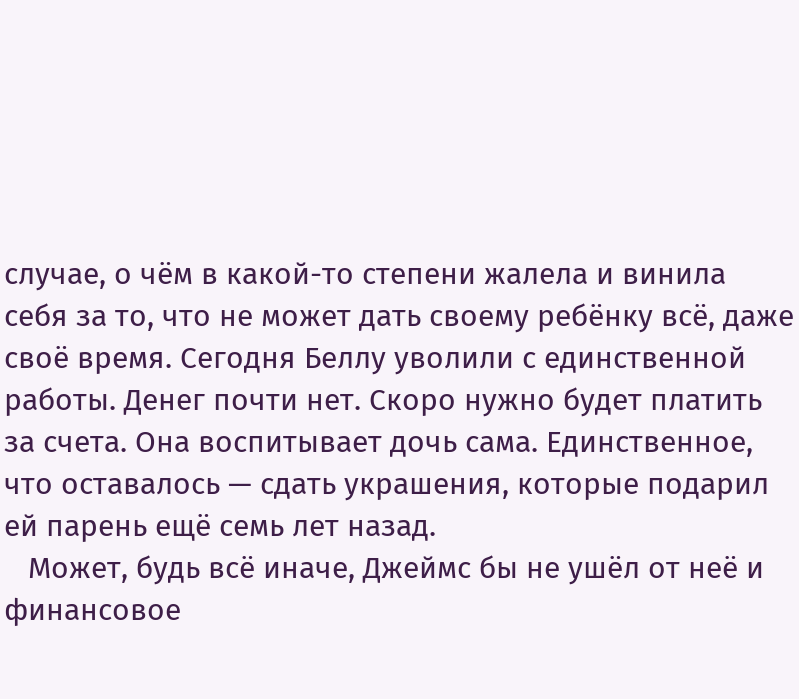случае, о чём в какой-то степени жалела и винила себя за то, что не может дать своему ребёнку всё, даже своё время. Сегодня Беллу уволили с единственной работы. Денег почти нет. Скоро нужно будет платить за счета. Она воспитывает дочь сама. Единственное, что оставалось — сдать украшения, которые подарил ей парень ещё семь лет назад.
   Может, будь всё иначе, Джеймс бы не ушёл от неё и финансовое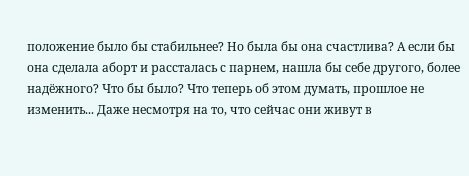положение было бы стабильнее? Но была бы она счастлива? А если бы она сделала аборт и рассталась с парнем, нашла бы себе другого, более надёжного? Что бы было? Что теперь об этом думать, прошлое не изменить... Даже несмотря на то, что сейчас они живут в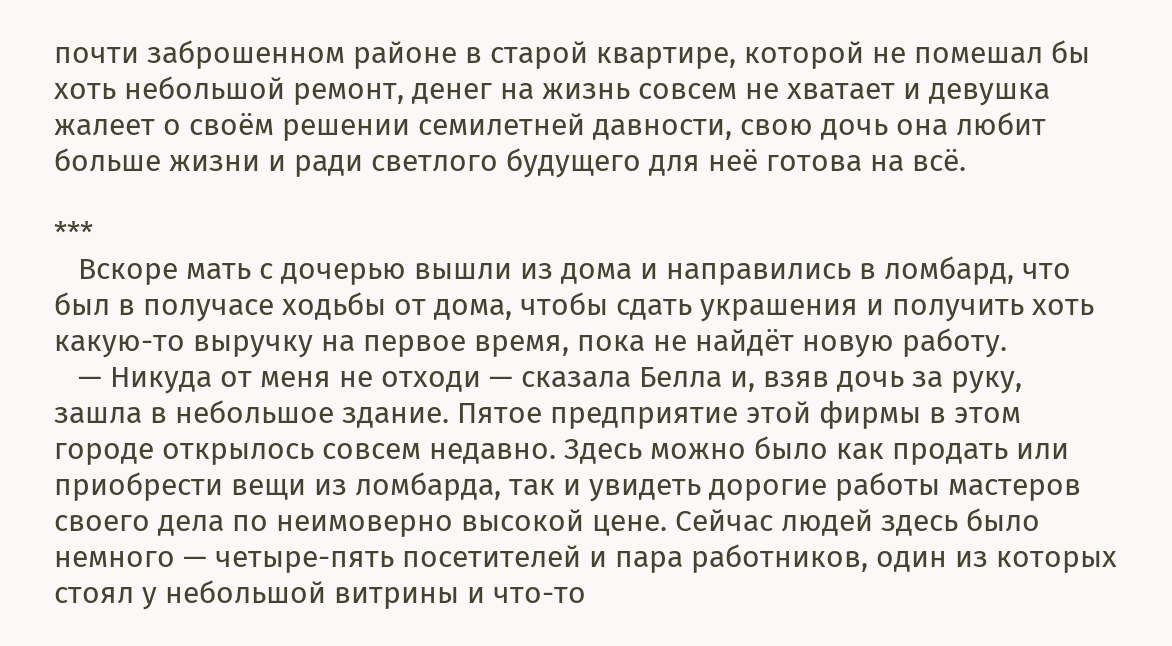почти заброшенном районе в старой квартире, которой не помешал бы хоть небольшой ремонт, денег на жизнь совсем не хватает и девушка жалеет о своём решении семилетней давности, свою дочь она любит больше жизни и ради светлого будущего для неё готова на всё.

***
   Вскоре мать с дочерью вышли из дома и направились в ломбард, что был в получасе ходьбы от дома, чтобы сдать украшения и получить хоть какую-то выручку на первое время, пока не найдёт новую работу.
   — Никуда от меня не отходи — сказала Белла и, взяв дочь за руку, зашла в небольшое здание. Пятое предприятие этой фирмы в этом городе открылось совсем недавно. Здесь можно было как продать или приобрести вещи из ломбарда, так и увидеть дорогие работы мастеров своего дела по неимоверно высокой цене. Сейчас людей здесь было немного — четыре-пять посетителей и пара работников, один из которых стоял у небольшой витрины и что-то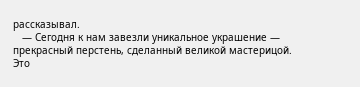рассказывал.
   — Сегодня к нам завезли уникальное украшение — прекрасный перстень, сделанный великой мастерицой.  Это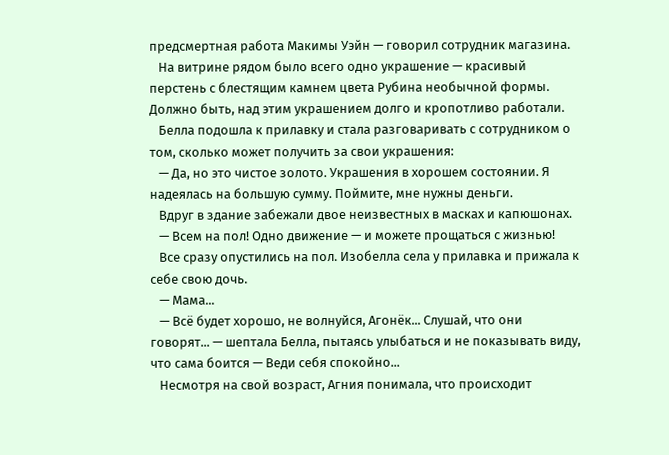предсмертная работа Макимы Уэйн — говорил сотрудник магазина.
   На витрине рядом было всего одно украшение — красивый перстень с блестящим камнем цвета Рубина необычной формы. Должно быть, над этим украшением долго и кропотливо работали.
   Белла подошла к прилавку и стала разговаривать с сотрудником о том, сколько может получить за свои украшения:
   — Да, но это чистое золото. Украшения в хорошем состоянии. Я надеялась на большую сумму. Поймите, мне нужны деньги.
   Вдруг в здание забежали двое неизвестных в масках и капюшонах.
   — Всем на пол! Одно движение — и можете прощаться с жизнью!
   Все сразу опустились на пол. Изобелла села у прилавка и прижала к себе свою дочь.
   — Мама...
   — Всё будет хорошо, не волнуйся, Агонёк... Слушай, что они говорят... — шептала Белла, пытаясь улыбаться и не показывать виду, что сама боится — Веди себя спокойно...
   Несмотря на свой возраст, Агния понимала, что происходит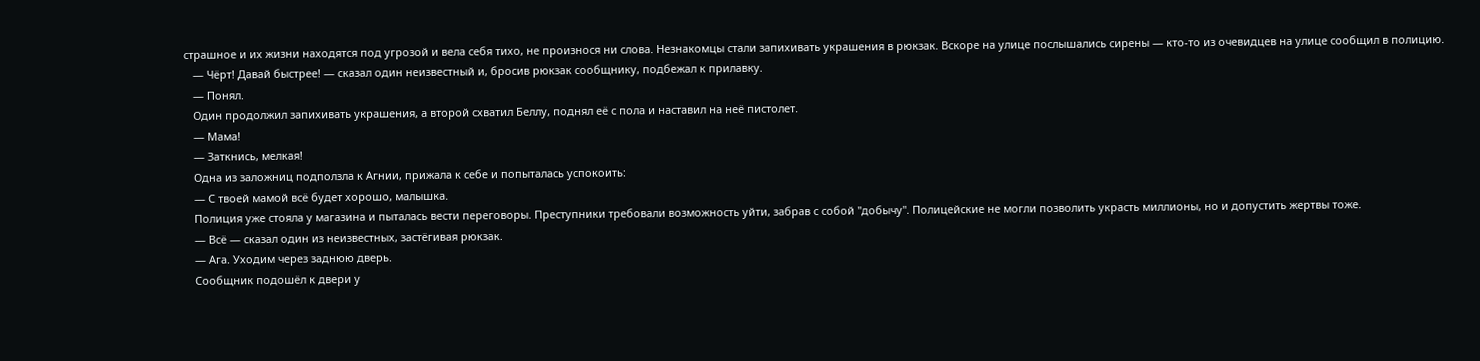страшное и их жизни находятся под угрозой и вела себя тихо, не произнося ни слова. Незнакомцы стали запихивать украшения в рюкзак. Вскоре на улице послышались сирены — кто-то из очевидцев на улице сообщил в полицию.
   — Чёрт! Давай быстрее! — сказал один неизвестный и, бросив рюкзак сообщнику, подбежал к прилавку.
   — Понял.
   Один продолжил запихивать украшения, а второй схватил Беллу, поднял её с пола и наставил на неё пистолет.
   — Мама!
   — Заткнись, мелкая!
   Одна из заложниц подползла к Агнии, прижала к себе и попыталась успокоить:
   — С твоей мамой всё будет хорошо, малышка.
   Полиция уже стояла у магазина и пыталась вести переговоры. Преступники требовали возможность уйти, забрав с собой "добычу". Полицейские не могли позволить украсть миллионы, но и допустить жертвы тоже.
   — Всё — сказал один из неизвестных, застёгивая рюкзак.
   — Ага. Уходим через заднюю дверь.
   Сообщник подошёл к двери у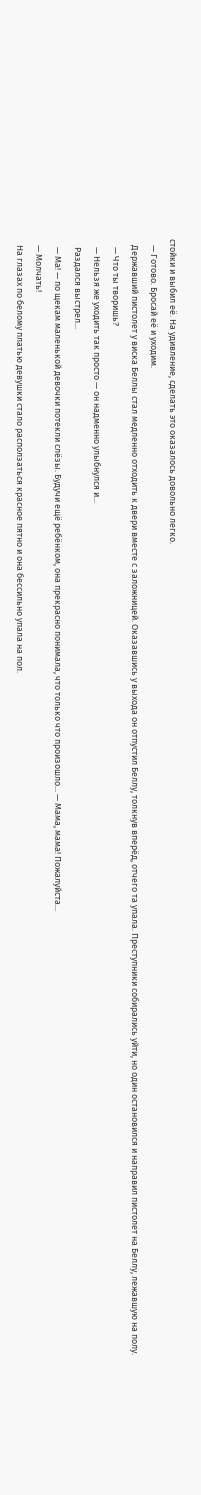стойки и выбил её. На удивление, сделать это оказалось довольно легко.
   — Готово. Бросай её и уходим.
   Державший пистолет у виска Беллы стал медленно отходить к двери вместе с заложницей. Оказавшись у выхода он отпустил Беллу, толкнув вперёд, отчего та упала. Преступники собирались уйти, но один остановился и направил пистолет на Беллу, лежавшую на полу.
    — Что ты творишь?
    — Нельзя же уходить так просто — он надменно улыбнулся и...
    Раздался выстрел...
    — Ма! — по щекам маленькой девочки потекли слёзы. Будучи ещё ребёнком, она прекрасно понимала, что только что произошло... — Мама, мама! Пожалуйста...
   — Молчать!
   На глазах по белому платью девушки стало расползаться красное пятно и она бессильно упала на пол.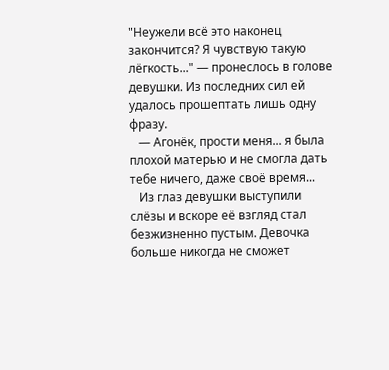"Неужели всё это наконец закончится? Я чувствую такую лёгкость..." — пронеслось в голове девушки. Из последних сил ей удалось прошептать лишь одну фразу.
   — Агонёк, прости меня... я была плохой матерью и не смогла дать тебе ничего, даже своё время...
   Из глаз девушки выступили слёзы и вскоре её взгляд стал безжизненно пустым. Девочка больше никогда не сможет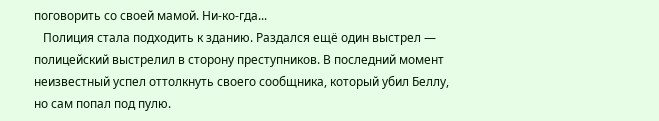поговорить со своей мамой. Ни-ко-гда...
   Полиция стала подходить к зданию. Раздался ещё один выстрел — полицейский выстрелил в сторону преступников. В последний момент неизвестный успел оттолкнуть своего сообщника, который убил Беллу, но сам попал под пулю.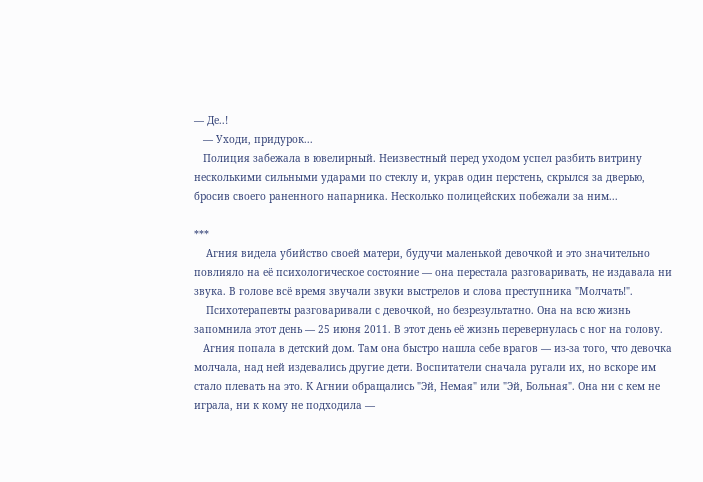— Де..!
   — Уходи, придурок...
   Полиция забежала в ювелирный. Неизвестный перед уходом успел разбить витрину несколькими сильными ударами по стеклу и, украв один перстень, скрылся за дверью, бросив своего раненного напарника. Несколько полицейских побежали за ним...

***
    Агния видела убийство своей матери, будучи маленькой девочкой и это значительно повлияло на её психологическое состояние — она перестала разговаривать, не издавала ни звука. В голове всё время звучали звуки выстрелов и слова преступника "Молчать!".
    Психотерапевты разговаривали с девочкой, но безрезультатно. Она на всю жизнь запомнила этот день — 25 июня 2011. В этот день её жизнь перевернулась с ног на голову.
   Агния попала в детский дом. Там она быстро нашла себе врагов — из-за того, что девочка молчала, над ней издевались другие дети. Воспитатели сначала ругали их, но вскоре им стало плевать на это. К Агнии обращались "Эй, Немая" или "Эй, Больная". Она ни с кем не играла, ни к кому не подходила —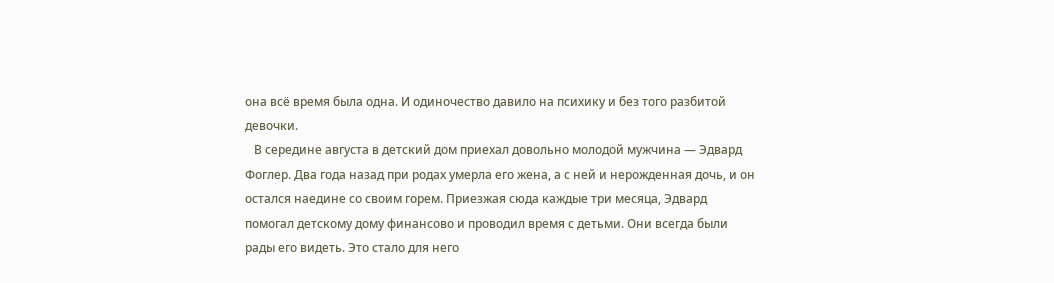она всё время была одна. И одиночество давило на психику и без того разбитой девочки.
   В середине августа в детский дом приехал довольно молодой мужчина — Эдвард Фоглер. Два года назад при родах умерла его жена, а с ней и нерожденная дочь, и он остался наедине со своим горем. Приезжая сюда каждые три месяца, Эдвард помогал детскому дому финансово и проводил время с детьми. Они всегда были рады его видеть. Это стало для него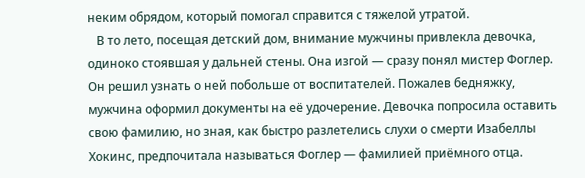неким обрядом, который помогал справится с тяжелой утратой.
   В то лето, посещая детский дом, внимание мужчины привлекла девочка, одиноко стоявшая у дальней стены. Она изгой — сразу понял мистер Фоглер. Он решил узнать о ней побольше от воспитателей. Пожалев бедняжку, мужчина оформил документы на её удочерение. Девочка попросила оставить свою фамилию, но зная, как быстро разлетелись слухи о смерти Изабеллы Хокинс, предпочитала называться Фоглер — фамилией приёмного отца.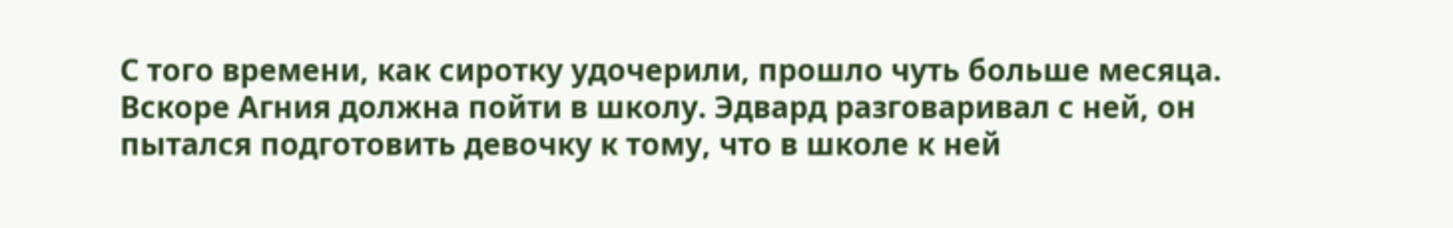С того времени, как сиротку удочерили, прошло чуть больше месяца. Вскоре Агния должна пойти в школу. Эдвард разговаривал с ней, он пытался подготовить девочку к тому, что в школе к ней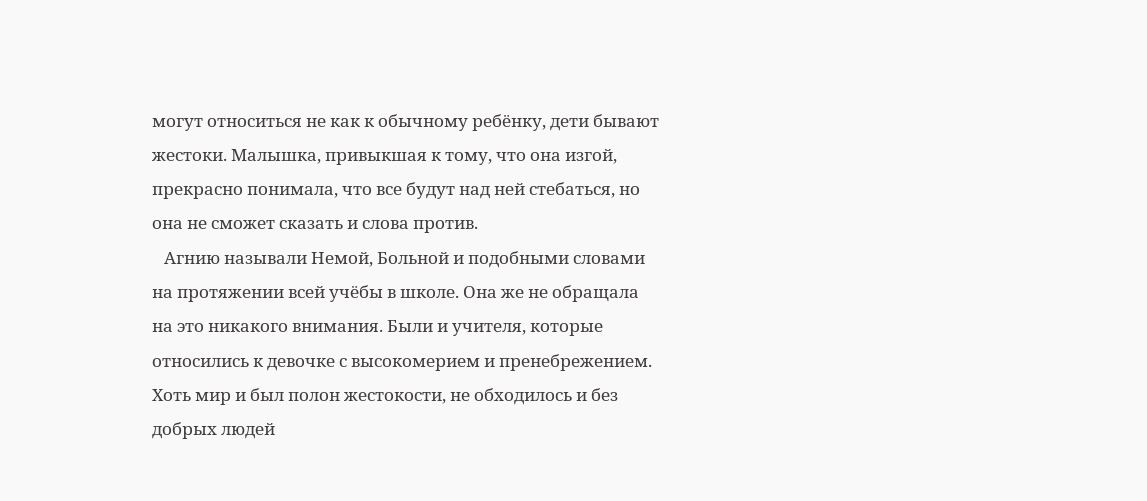могут относиться не как к обычному ребёнку, дети бывают жестоки. Малышка, привыкшая к тому, что она изгой, прекрасно понимала, что все будут над ней стебаться, но она не сможет сказать и слова против.
   Агнию называли Немой, Больной и подобными словами на протяжении всей учёбы в школе. Она же не обращала на это никакого внимания. Были и учителя, которые относились к девочке с высокомерием и пренебрежением. Хоть мир и был полон жестокости, не обходилось и без добрых людей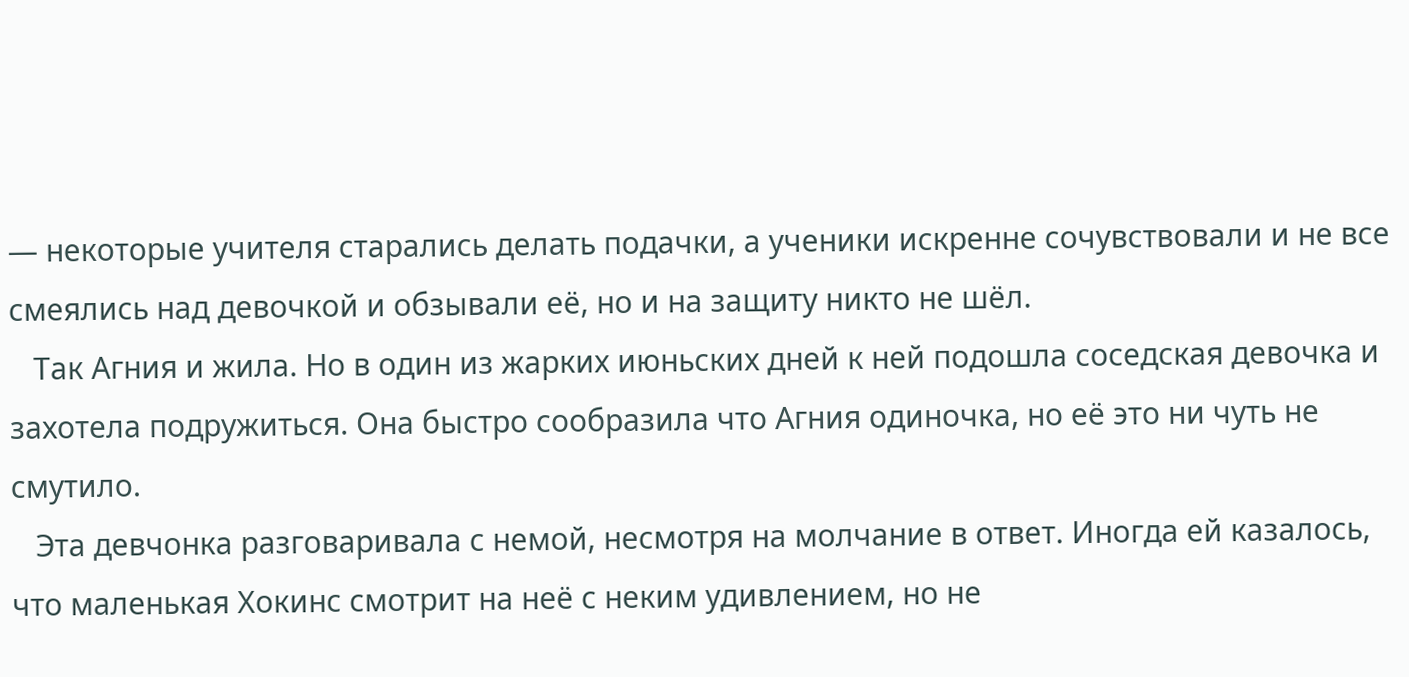— некоторые учителя старались делать подачки, а ученики искренне сочувствовали и не все смеялись над девочкой и обзывали её, но и на защиту никто не шёл.
   Так Агния и жила. Но в один из жарких июньских дней к ней подошла соседская девочка и захотела подружиться. Она быстро сообразила что Агния одиночка, но её это ни чуть не смутило.
   Эта девчонка разговаривала с немой, несмотря на молчание в ответ. Иногда ей казалось, что маленькая Хокинс смотрит на неё с неким удивлением, но не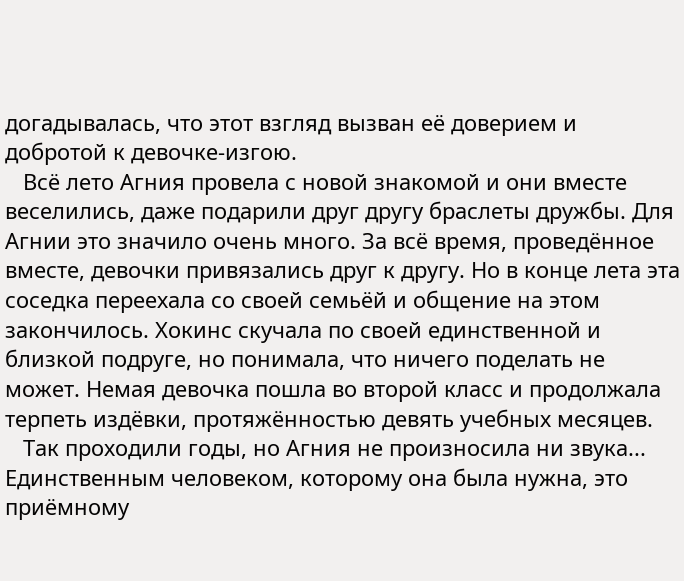догадывалась, что этот взгляд вызван её доверием и добротой к девочке-изгою.
   Всё лето Агния провела с новой знакомой и они вместе веселились, даже подарили друг другу браслеты дружбы. Для Агнии это значило очень много. За всё время, проведённое вместе, девочки привязались друг к другу. Но в конце лета эта соседка переехала со своей семьёй и общение на этом закончилось. Хокинс скучала по своей единственной и близкой подруге, но понимала, что ничего поделать не может. Немая девочка пошла во второй класс и продолжала терпеть издёвки, протяжённостью девять учебных месяцев.
   Так проходили годы, но Агния не произносила ни звука... Единственным человеком, которому она была нужна, это приёмному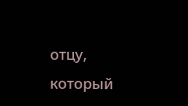отцу, который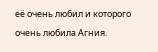её очень любил и которого очень любила Агния.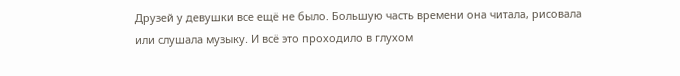Друзей у девушки все ещё не было. Большую часть времени она читала, рисовала или слушала музыку. И всё это проходило в глухом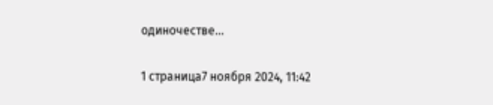одиночестве...

1 страница7 ноября 2024, 11:42